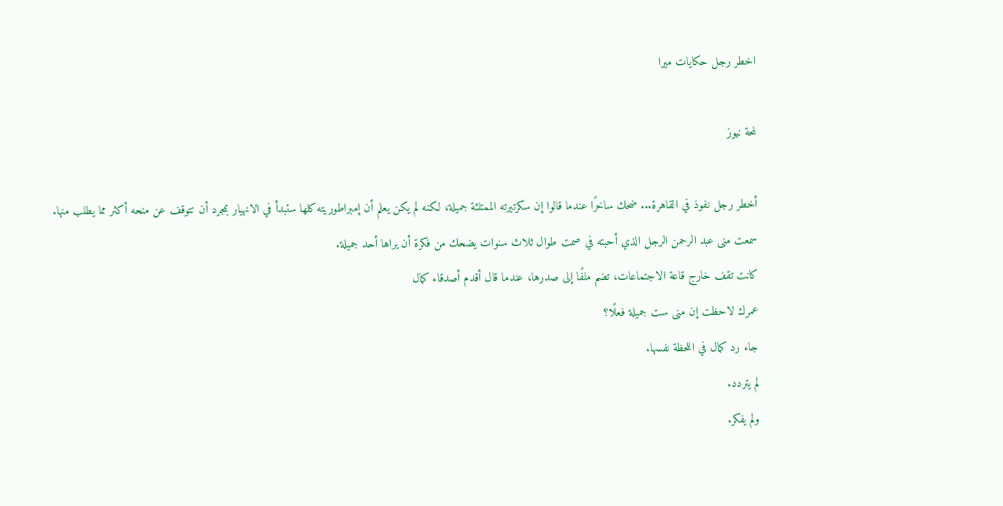اخطر رجل حكايات ميرا

لمحة نيوز

أخطر رجل نفوذ في القاهرة... ضحك ساخرًا عندما قالوا إن سكرتيرته الممتلئة جميلة، لكنه لم يكن يعلم أن إمبراطوريته كلها ستبدأ في الانهيار بمجرد أن تتوقف عن منحه أكثر مما يطلب منها.
سمعت منى عبد الرحمن الرجل الذي أحبته في صمت طوال ثلاث سنوات يضحك من فكرة أن يراها أحد جميلة.
كانت تقف خارج قاعة الاجتماعات، تضم ملفًا إلى صدرها، عندما قال أقدم أصدقاء كمال
عمرك لاحظت إن منى ست جميلة فعلًا؟
جاء رد كمال في اللحظة نفسها.
لم يتردد.
ولم يفكر.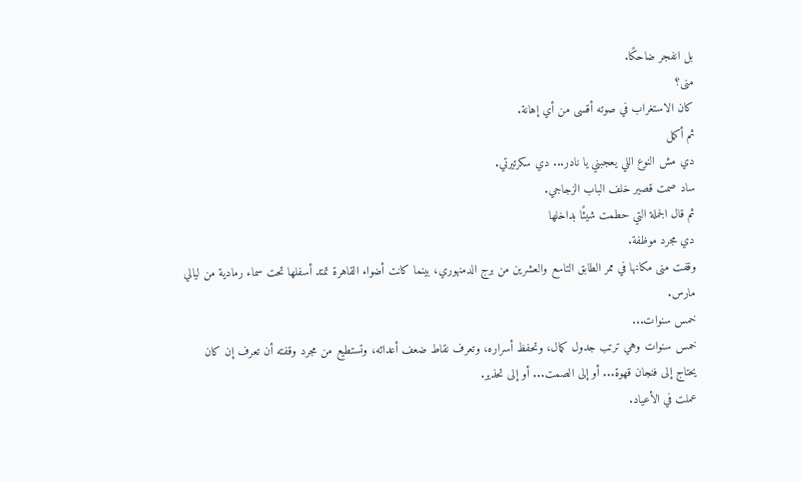بل انفجر ضاحكًا.
منى؟
كان الاستغراب في صوته أقسى من أي إهانة.
ثم أكمل
دي مش النوع اللي يعجبني يا نادر... دي سكرتيرتي.
ساد صمت قصير خلف الباب الزجاجي.
ثم قال الجملة التي حطمت شيئًا بداخلها
دي مجرد موظفة.
وقفت منى مكانها في ممر الطابق التاسع والعشرين من برج الدمنهوري، بينما كانت أضواء القاهرة تمتد أسفلها تحت سماء رمادية من ليالي مارس.
خمس سنوات...
خمس سنوات وهي ترتب جدول كمال، وتحفظ أسراره، وتعرف نقاط ضعف أعدائه، وتستطيع من مجرد وقفته أن تعرف إن كان يحتاج إلى فنجان قهوة... أو إلى الصمت... أو إلى تحذير.
عملت في الأعياد.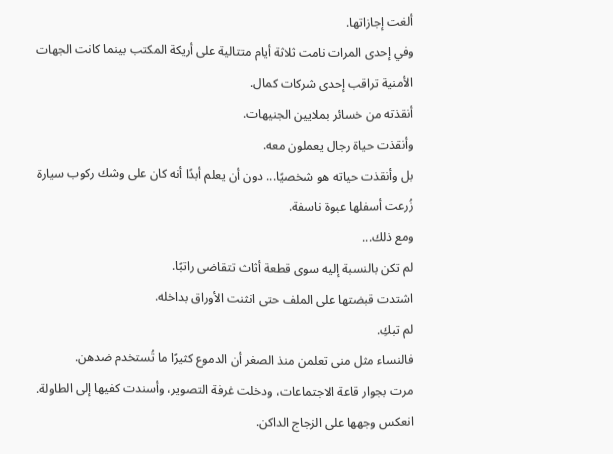ألغت إجازاتها.
وفي إحدى المرات نامت ثلاثة أيام متتالية على أريكة المكتب بينما كانت الجهات الأمنية تراقب إحدى شركات كمال.
أنقذته من خسائر بملايين الجنيهات.
وأنقذت حياة رجال يعملون معه.
بل وأنقذت حياته هو شخصيًا... دون أن يعلم أبدًا أنه كان على وشك ركوب سيارة زُرعت أسفلها عبوة ناسفة.
ومع ذلك...
لم تكن بالنسبة إليه سوى قطعة أثاث تتقاضى راتبًا.
اشتدت قبضتها على الملف حتى انثنت الأوراق بداخله.
لم تبكِ.
فالنساء مثل منى تعلمن منذ الصغر أن الدموع كثيرًا ما تُستخدم ضدهن.
مرت بجوار قاعة الاجتماعات، ودخلت غرفة التصوير، وأسندت كفيها إلى الطاولة.
انعكس وجهها على الزجاج الداكن.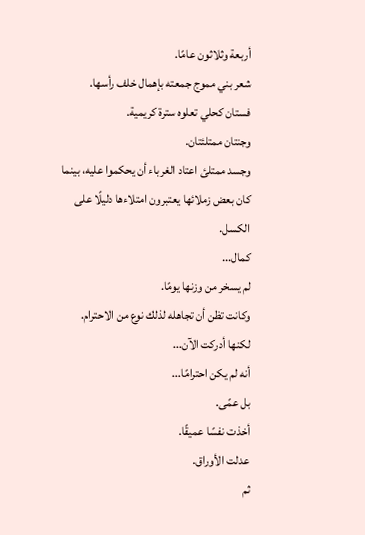أربعة وثلاثون عامًا.
شعر بني مموج جمعته بإهمال خلف رأسها.
فستان كحلي تعلوه سترة كريمية.
وجنتان ممتلئتان.
وجسد ممتلئ اعتاد الغرباء أن يحكموا عليه، بينما كان بعض زملائها يعتبرون امتلاءها دليلًا على الكسل.
كمال...
لم يسخر من وزنها يومًا.
وكانت تظن أن تجاهله لذلك نوع من الاحترام.
لكنها أدركت الآن...
أنه لم يكن احترامًا...
بل عمًى.
أخذت نفسًا عميقًا.
عدلت الأوراق.
ثم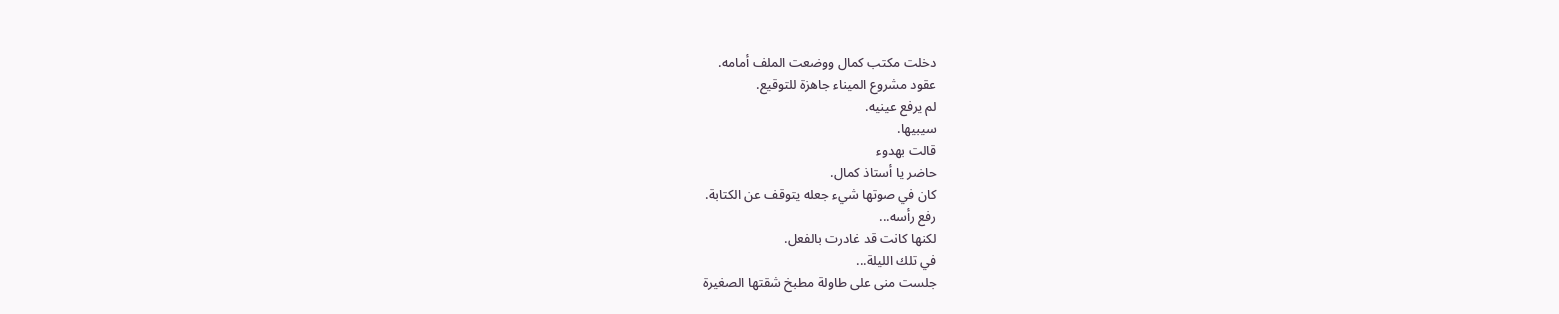دخلت مكتب كمال ووضعت الملف أمامه.
عقود مشروع الميناء جاهزة للتوقيع.
لم يرفع عينيه.
سيبيها.
قالت بهدوء
حاضر يا أستاذ كمال.
كان في صوتها شيء جعله يتوقف عن الكتابة.
رفع رأسه...
لكنها كانت قد غادرت بالفعل.
في تلك الليلة...
جلست منى على طاولة مطبخ شقتها الصغيرة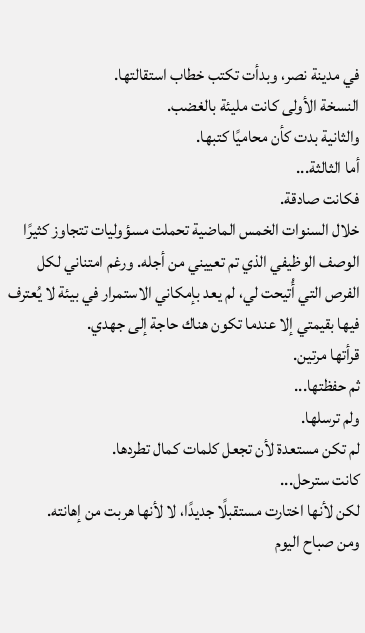في مدينة نصر، وبدأت تكتب خطاب استقالتها.
النسخة الأولى كانت مليئة بالغضب.
والثانية بدت كأن محاميًا كتبها.
أما الثالثة...
فكانت صادقة.
خلال السنوات الخمس الماضية تحملت مسؤوليات تتجاوز كثيرًا الوصف الوظيفي الذي تم تعييني من أجله. ورغم امتناني لكل الفرص التي أُتيحت لي، لم يعد بإمكاني الاستمرار في بيئة لا يُعترف فيها بقيمتي إلا عندما تكون هناك حاجة إلى جهدي.
قرأتها مرتين.
ثم حفظتها...
ولم ترسلها.
لم تكن مستعدة لأن تجعل كلمات كمال تطردها.
كانت سترحل...
لكن لأنها اختارت مستقبلًا جديدًا، لا لأنها هربت من إهانته.
ومن صباح اليوم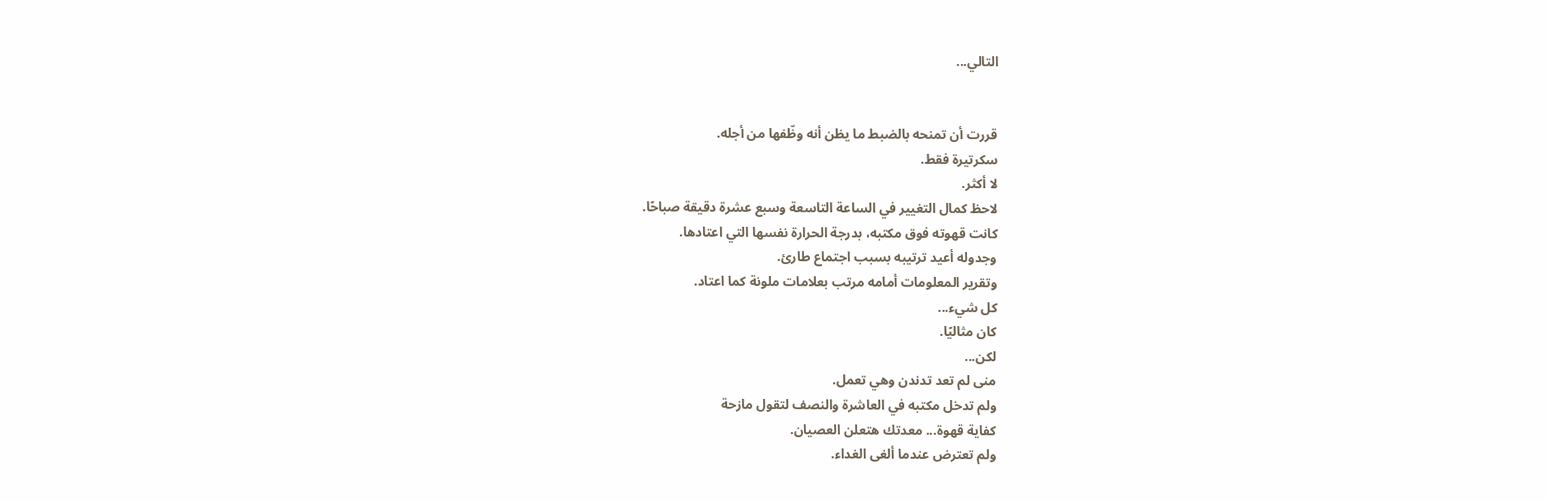التالي...


قررت أن تمنحه بالضبط ما يظن أنه وظّفها من أجله.
سكرتيرة فقط.
لا أكثر.
لاحظ كمال التغيير في الساعة التاسعة وسبع عشرة دقيقة صباحًا.
كانت قهوته فوق مكتبه، بدرجة الحرارة نفسها التي اعتادها.
وجدوله أعيد ترتيبه بسبب اجتماع طارئ.
وتقرير المعلومات أمامه مرتب بعلامات ملونة كما اعتاد.
كل شيء...
كان مثاليًا.
لكن...
منى لم تعد تدندن وهي تعمل.
ولم تدخل مكتبه في العاشرة والنصف لتقول مازحة
كفاية قهوة... معدتك هتعلن العصيان.
ولم تعترض عندما ألغى الغداء.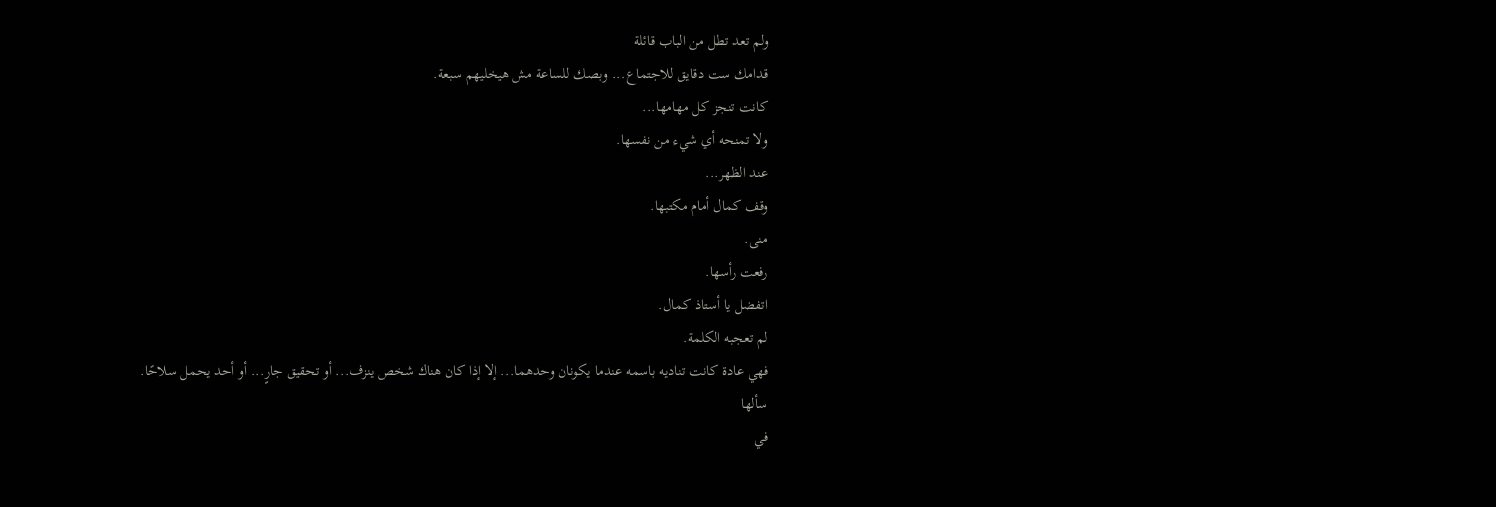ولم تعد تطل من الباب قائلة
قدامك ست دقايق للاجتماع... وبصك للساعة مش هيخليهم سبعة.
كانت تنجز كل مهامها...
ولا تمنحه أي شيء من نفسها.
عند الظهر...
وقف كمال أمام مكتبها.
منى.
رفعت رأسها.
اتفضل يا أستاذ كمال.
لم تعجبه الكلمة.
فهي عادة كانت تناديه باسمه عندما يكونان وحدهما... إلا إذا كان هناك شخص ينزف... أو تحقيق جارٍ... أو أحد يحمل سلاحًا.
سألها
في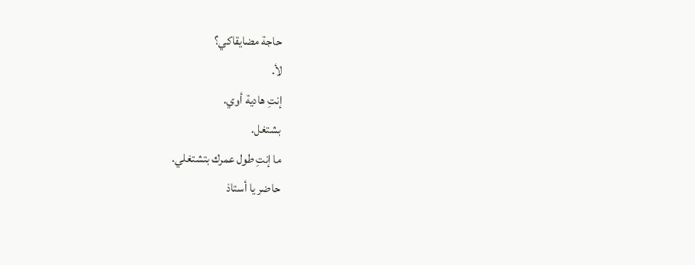حاجة مضايقاكي؟
لأ.
إنتِ هادية أوي.
بشتغل.
ما إنتِ طول عمرك بتشتغلي.
حاضر يا أستاذ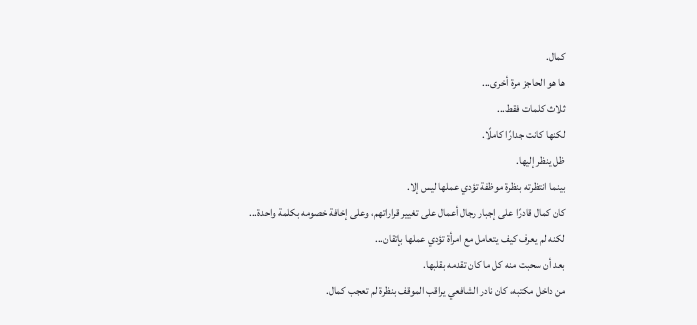كمال.
ها هو الحاجز مرة أخرى...
ثلاث كلمات فقط...
لكنها كانت جدارًا كاملًا.
ظل ينظر إليها.
بينما انتظرته بنظرة موظفة تؤدي عملها ليس إلا.
كان كمال قادرًا على إجبار رجال أعمال على تغيير قراراتهم، وعلى إخافة خصومه بكلمة واحدة...
لكنه لم يعرف كيف يتعامل مع امرأة تؤدي عملها بإتقان...
بعد أن سحبت منه كل ما كان تقدمه بقلبها.
من داخل مكتبه، كان نادر الشافعي يراقب الموقف بنظرة لم تعجب كمال.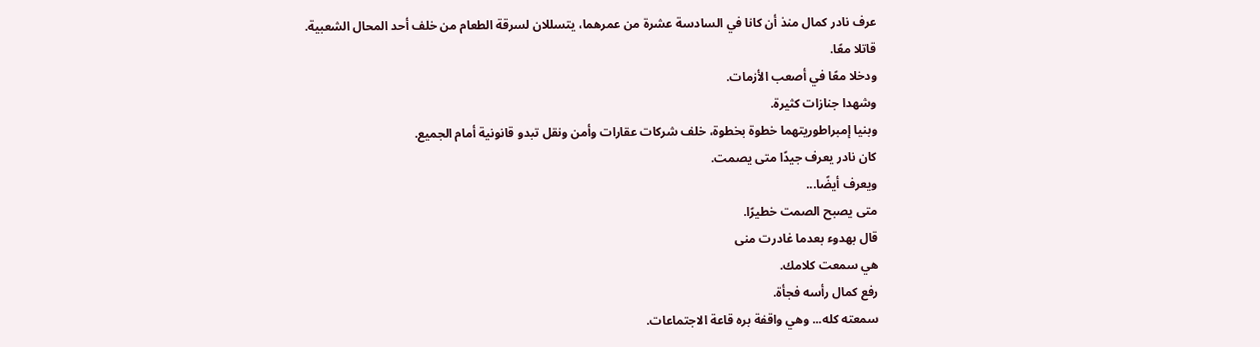عرف نادر كمال منذ أن كانا في السادسة عشرة من عمرهما، يتسللان لسرقة الطعام من خلف أحد المحال الشعبية.
قاتلا معًا.
ودخلا معًا في أصعب الأزمات.
وشهدا جنازات كثيرة.
وبنيا إمبراطوريتهما خطوة بخطوة، خلف شركات عقارات وأمن ونقل تبدو قانونية أمام الجميع.
كان نادر يعرف جيدًا متى يصمت.
ويعرف أيضًا...
متى يصبح الصمت خطيرًا.
قال بهدوء بعدما غادرت منى
هي سمعت كلامك.
رفع كمال رأسه فجأة.
سمعته كله... وهي واقفة بره قاعة الاجتماعات.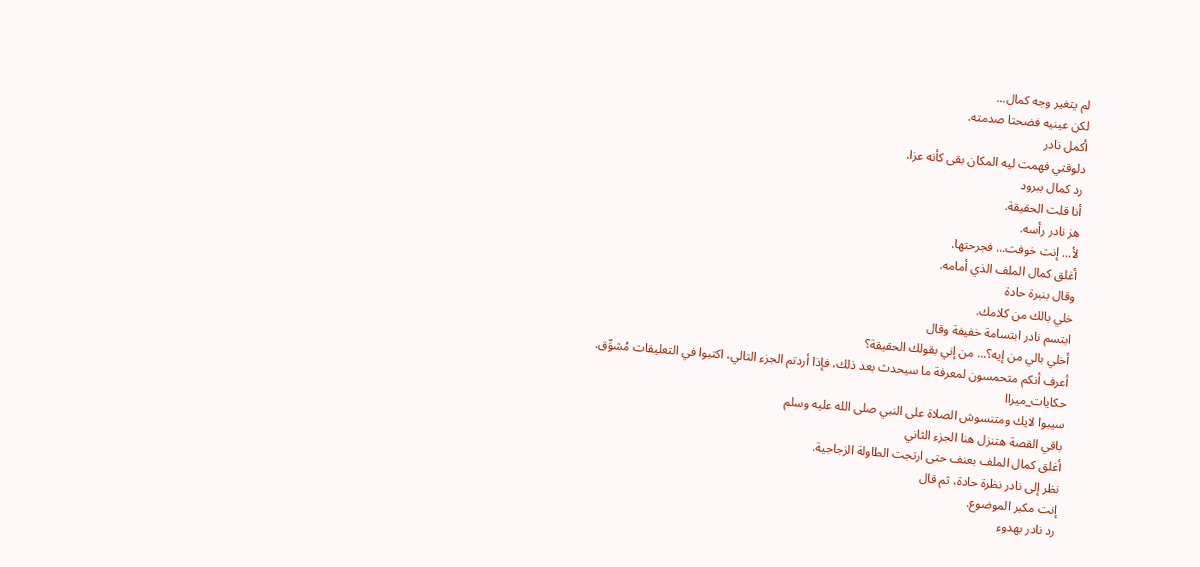لم يتغير وجه كمال...
لكن عينيه فضحتا صدمته.
أكمل نادر
دلوقتي فهمت ليه المكان بقى كأنه عزا.
رد كمال ببرود
أنا قلت الحقيقة.
هز نادر رأسه.
لأ... إنت خوفت... فجرحتها.
أغلق كمال الملف الذي أمامه.
وقال بنبرة حادة
خلي بالك من كلامك.
ابتسم نادر ابتسامة خفيفة وقال
أخلي بالي من إيه؟... من إني بقولك الحقيقة؟
أعرف أنكم متحمسون لمعرفة ما سيحدث بعد ذلك، فإذا أردتم الجزء التالي، اكتبوا في التعليقات مُشوِّق.
حكايات_ميراا
سيبوا لايك ومتنسوش الصلاة على النبي صلى الله عليه وسلم
باقي القصة هتنزل هنا الجزء الثاني
أغلق كمال الملف بعنف حتى ارتجت الطاولة الزجاجية.
نظر إلى نادر نظرة حادة، ثم قال
إنت مكبر الموضوع.
رد نادر بهدوء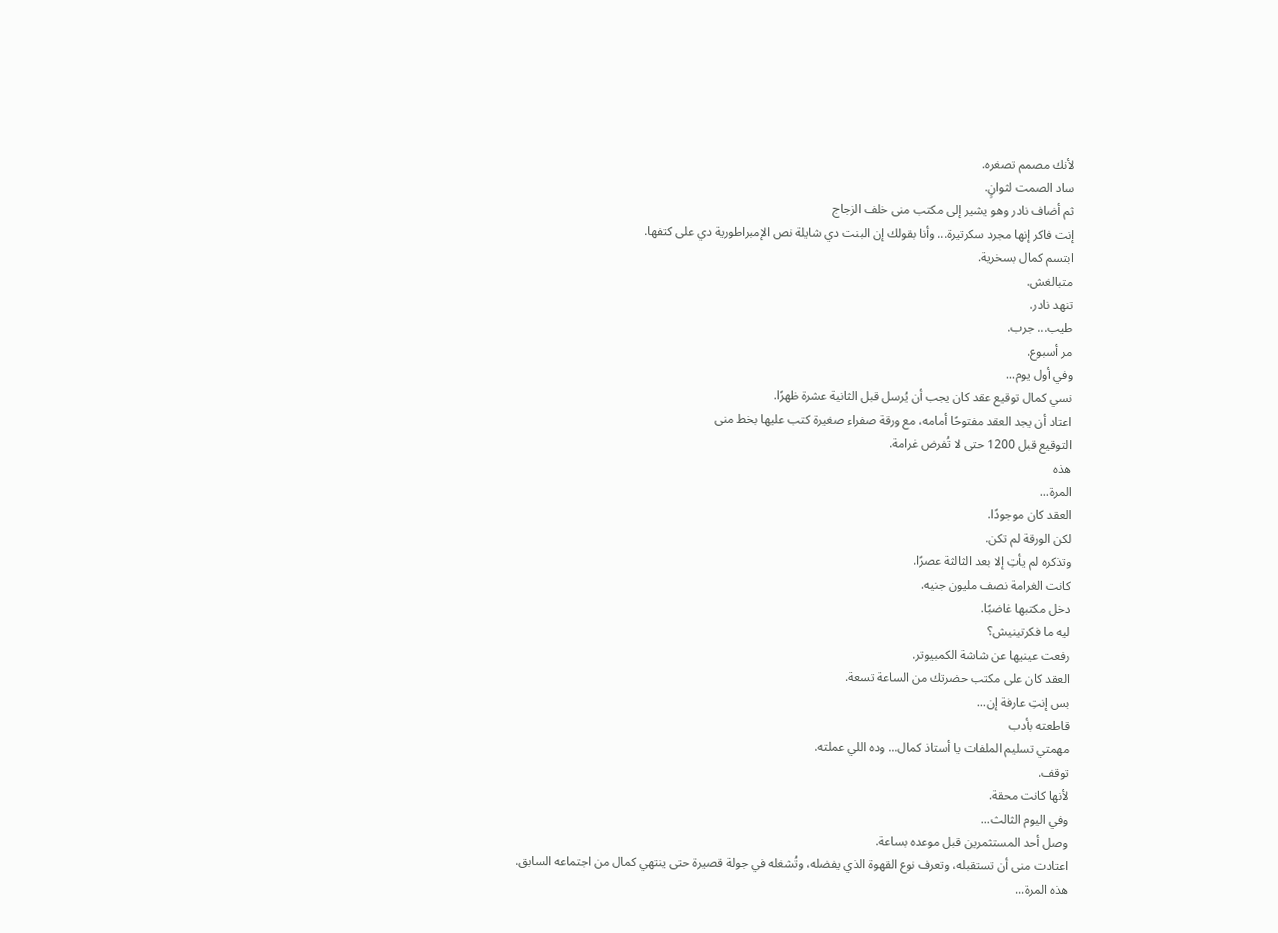لأنك مصمم تصغره.
ساد الصمت لثوانٍ.
ثم أضاف نادر وهو يشير إلى مكتب منى خلف الزجاج
إنت فاكر إنها مجرد سكرتيرة... وأنا بقولك إن البنت دي شايلة نص الإمبراطورية دي على كتفها.
ابتسم كمال بسخرية.
متبالغش.
تنهد نادر.
طيب... جرب.
مر أسبوع.
وفي أول يوم...
نسي كمال توقيع عقد كان يجب أن يُرسل قبل الثانية عشرة ظهرًا.
اعتاد أن يجد العقد مفتوحًا أمامه، مع ورقة صفراء صغيرة كتب عليها بخط منى
التوقيع قبل 1200 حتى لا تُفرض غرامة.
هذه
المرة...
العقد كان موجودًا.
لكن الورقة لم تكن.
وتذكره لم يأتِ إلا بعد الثالثة عصرًا.
كانت الغرامة نصف مليون جنيه.
دخل مكتبها غاضبًا.
ليه ما فكرتينيش؟
رفعت عينيها عن شاشة الكمبيوتر.
العقد كان على مكتب حضرتك من الساعة تسعة.
بس إنتِ عارفة إن...
قاطعته بأدب
مهمتي تسليم الملفات يا أستاذ كمال... وده اللي عملته.
توقف.
لأنها كانت محقة.
وفي اليوم الثالث...
وصل أحد المستثمرين قبل موعده بساعة.
اعتادت منى أن تستقبله، وتعرف نوع القهوة الذي يفضله، وتُشغله في جولة قصيرة حتى ينتهي كمال من اجتماعه السابق.
هذه المرة...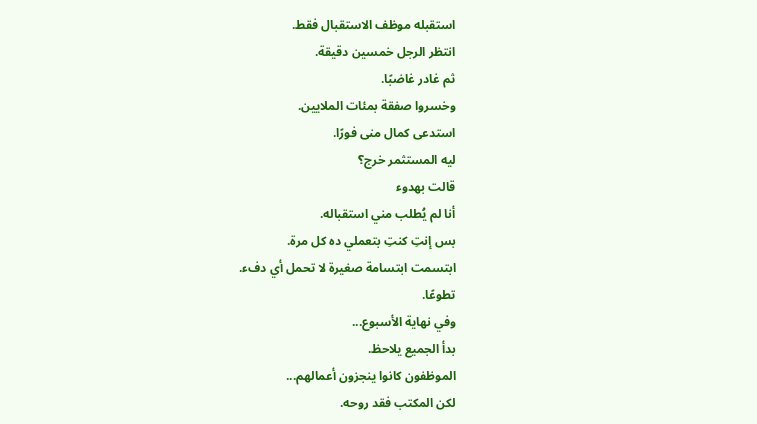استقبله موظف الاستقبال فقط.
انتظر الرجل خمسين دقيقة.
ثم غادر غاضبًا.
وخسروا صفقة بمئات الملايين.
استدعى كمال منى فورًا.
ليه المستثمر خرج؟
قالت بهدوء
أنا لم يُطلب مني استقباله.
بس إنتِ كنتِ بتعملي ده كل مرة.
ابتسمت ابتسامة صغيرة لا تحمل أي دفء.
تطوعًا.
وفي نهاية الأسبوع...
بدأ الجميع يلاحظ.
الموظفون كانوا ينجزون أعمالهم...
لكن المكتب فقد روحه.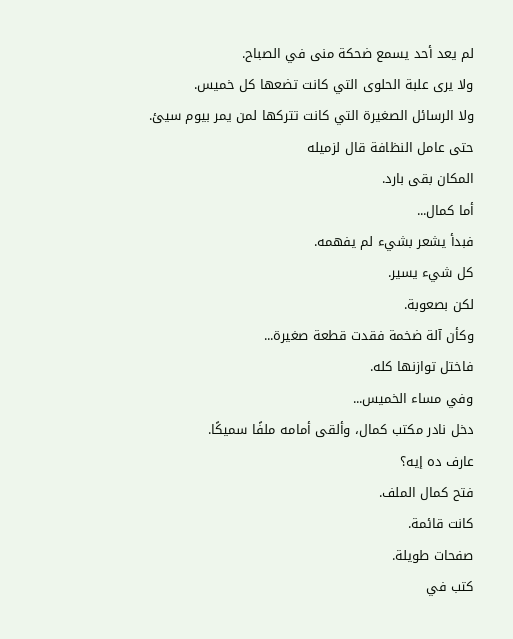لم يعد أحد يسمع ضحكة منى في الصباح.
ولا يرى علبة الحلوى التي كانت تضعها كل خميس.
ولا الرسائل الصغيرة التي كانت تتركها لمن يمر بيوم سيئ.
حتى عامل النظافة قال لزميله
المكان بقى بارد.
أما كمال...
فبدأ يشعر بشيء لم يفهمه.
كل شيء يسير.
لكن بصعوبة.
وكأن آلة ضخمة فقدت قطعة صغيرة...
فاختل توازنها كله.
وفي مساء الخميس...
دخل نادر مكتب كمال، وألقى أمامه ملفًا سميكًا.
عارف ده إيه؟
فتح كمال الملف.
كانت قائمة.
صفحات طويلة.
كتب في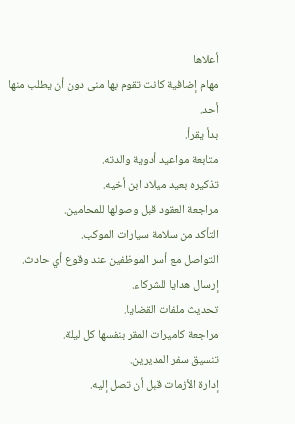أعلاها
مهام إضافية كانت تقوم بها منى دون أن يطلب منها أحد.
بدأ يقرأ.
متابعة مواعيد أدوية والدته.
تذكيره بعيد ميلاد ابن أخيه.
مراجعة العقود قبل وصولها للمحامين.
التأكد من سلامة سيارات الموكب.
التواصل مع أسر الموظفين عند وقوع أي حادث.
إرسال هدايا للشركاء.
تحديث ملفات القضايا.
مراجعة كاميرات المقر بنفسها كل ليلة.
تنسيق سفر المديرين.
إدارة الأزمات قبل أن تصل إليه.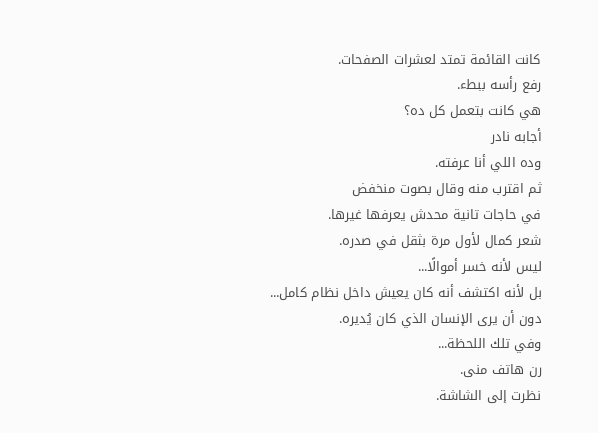كانت القائمة تمتد لعشرات الصفحات.
رفع رأسه ببطء.
هي كانت بتعمل كل ده؟
أجابه نادر
وده اللي أنا عرفته.
ثم اقترب منه وقال بصوت منخفض
في حاجات تانية محدش يعرفها غيرها.
شعر كمال لأول مرة بثقل في صدره.
ليس لأنه خسر أموالًا...
بل لأنه اكتشف أنه كان يعيش داخل نظام كامل...
دون أن يرى الإنسان الذي كان يُديره.
وفي تلك اللحظة...
رن هاتف منى.
نظرت إلى الشاشة.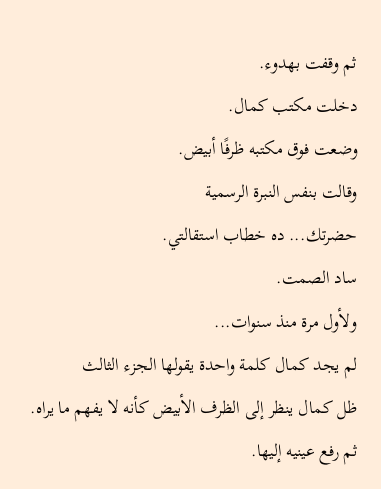ثم وقفت بهدوء.
دخلت مكتب كمال.
وضعت فوق مكتبه ظرفًا أبيض.
وقالت بنفس النبرة الرسمية
حضرتك... ده خطاب استقالتي.
ساد الصمت.
ولأول مرة منذ سنوات...
لم يجد كمال كلمة واحدة يقولها الجزء الثالث
ظل كمال ينظر إلى الظرف الأبيض كأنه لا يفهم ما يراه.
ثم رفع عينيه إليها.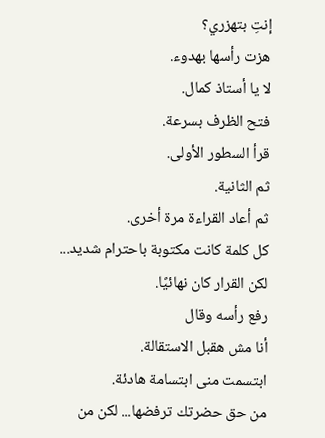إنتِ بتهزري؟
هزت رأسها بهدوء.
لا يا أستاذ كمال.
فتح الظرف بسرعة.
قرأ السطور الأولى.
ثم الثانية.
ثم أعاد القراءة مرة أخرى.
كل كلمة كانت مكتوبة باحترام شديد...
لكن القرار كان نهائيًا.
رفع رأسه وقال
أنا مش هقبل الاستقالة.
ابتسمت منى ابتسامة هادئة.
من حق حضرتك ترفضها... لكن من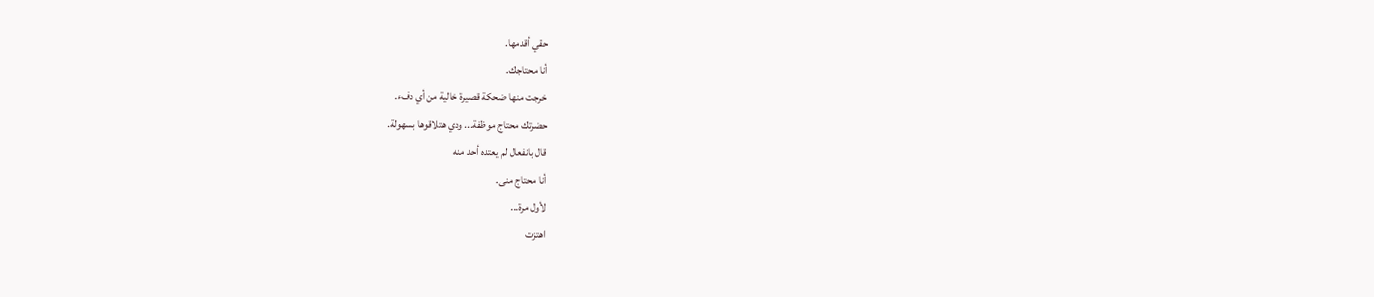حقي أقدمها.
أنا محتاجك.
خرجت منها ضحكة قصيرة خالية من أي دفء.
حضرتك محتاج موظفة... ودي هتلاقوها بسهولة.
قال بانفعال لم يعتده أحد منه
أنا محتاج منى.
لأول مرة...
اهتزت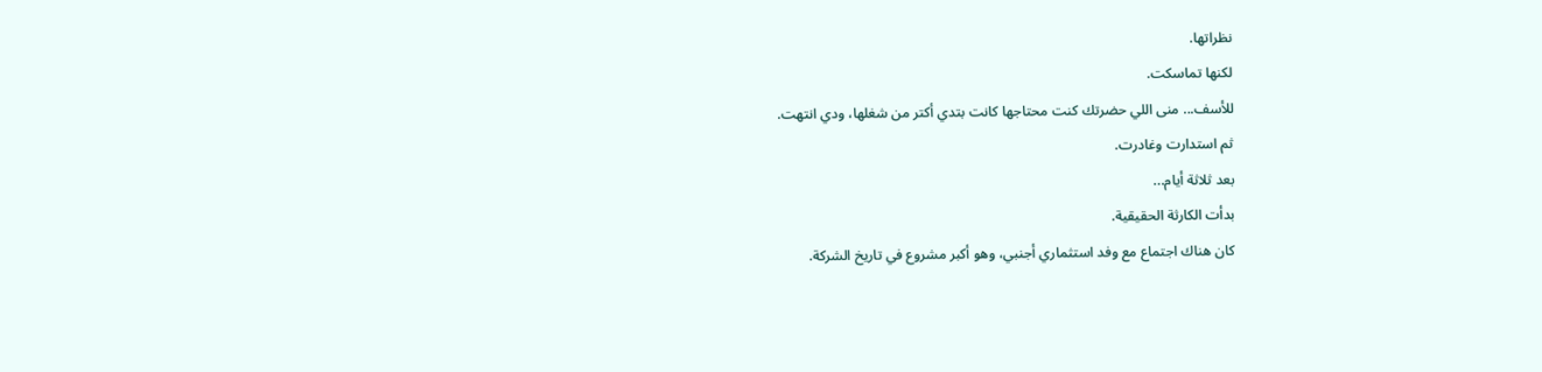نظراتها.
لكنها تماسكت.
للأسف... منى اللي حضرتك كنت محتاجها كانت بتدي أكتر من شغلها، ودي انتهت.
ثم استدارت وغادرت.
بعد ثلاثة أيام...
بدأت الكارثة الحقيقية.
كان هناك اجتماع مع وفد استثماري أجنبي، وهو أكبر مشروع في تاريخ الشركة.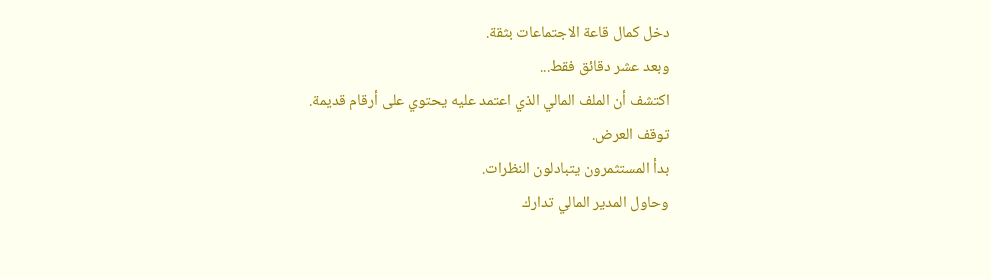دخل كمال قاعة الاجتماعات بثقة.
وبعد عشر دقائق فقط...
اكتشف أن الملف المالي الذي اعتمد عليه يحتوي على أرقام قديمة.
توقف العرض.
بدأ المستثمرون يتبادلون النظرات.
وحاول المدير المالي تدارك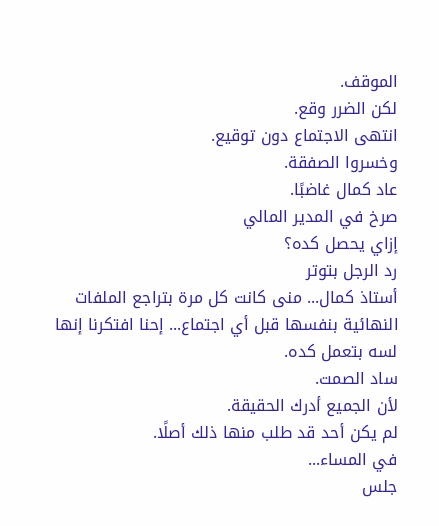الموقف.
لكن الضرر وقع.
انتهى الاجتماع دون توقيع.
وخسروا الصفقة.
عاد كمال غاضبًا.
صرخ في المدير المالي
إزاي يحصل كده؟
رد الرجل بتوتر
أستاذ كمال... منى كانت كل مرة بتراجع الملفات النهائية بنفسها قبل أي اجتماع... إحنا افتكرنا إنها لسه بتعمل كده.
ساد الصمت.
لأن الجميع أدرك الحقيقة.
لم يكن أحد قد طلب منها ذلك أصلًا.
في المساء...
جلس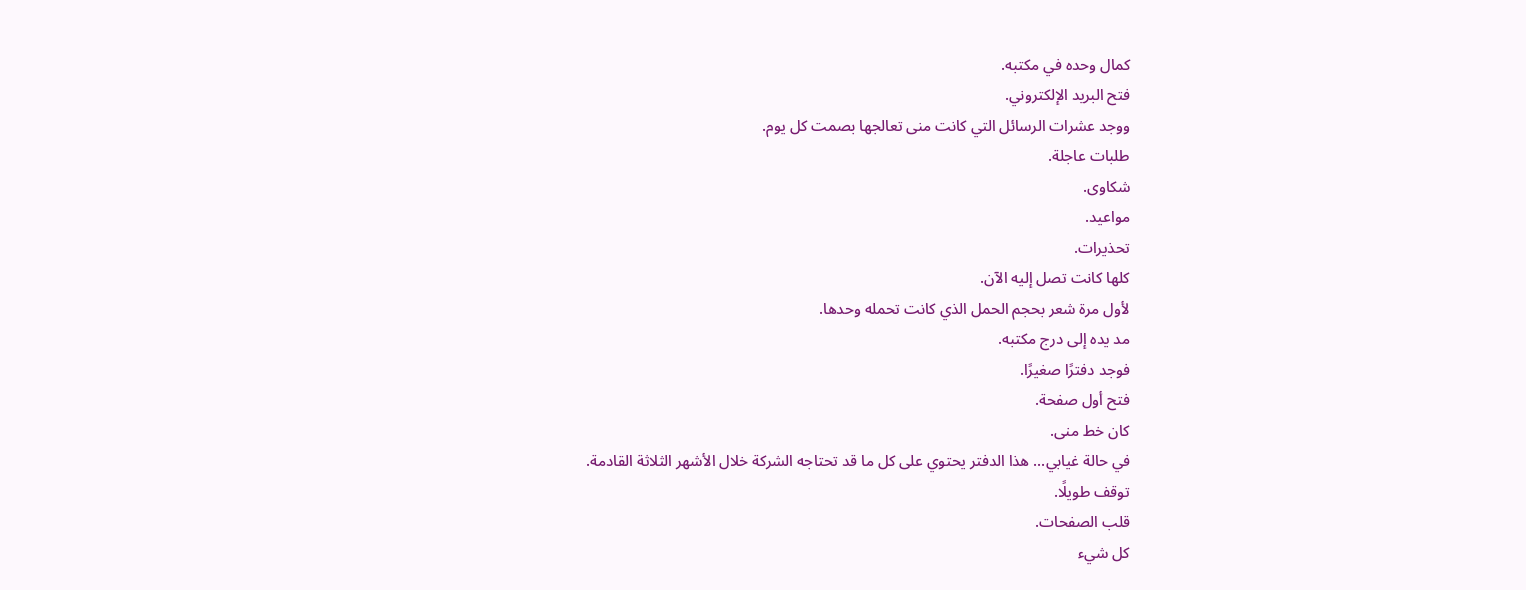كمال وحده في مكتبه.
فتح البريد الإلكتروني.
ووجد عشرات الرسائل التي كانت منى تعالجها بصمت كل يوم.
طلبات عاجلة.
شكاوى.
مواعيد.
تحذيرات.
كلها كانت تصل إليه الآن.
لأول مرة شعر بحجم الحمل الذي كانت تحمله وحدها.
مد يده إلى درج مكتبه.
فوجد دفترًا صغيرًا.
فتح أول صفحة.
كان خط منى.
في حالة غيابي... هذا الدفتر يحتوي على كل ما قد تحتاجه الشركة خلال الأشهر الثلاثة القادمة.
توقف طويلًا.
قلب الصفحات.
كل شيء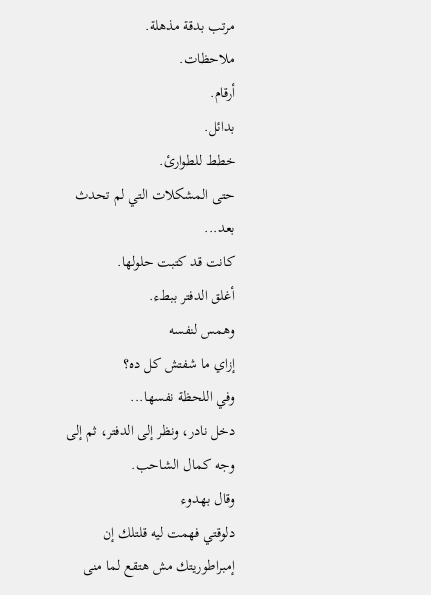مرتب بدقة مذهلة.
ملاحظات.
أرقام.
بدائل.
خطط للطوارئ.
حتى المشكلات التي لم تحدث بعد...
كانت قد كتبت حلولها.
أغلق الدفتر ببطء.
وهمس لنفسه
إزاي ما شفتش كل ده؟
وفي اللحظة نفسها...
دخل نادر، ونظر إلى الدفتر، ثم إلى وجه كمال الشاحب.
وقال بهدوء
دلوقتي فهمت ليه قلتلك إن إمبراطوريتك مش هتقع لما منى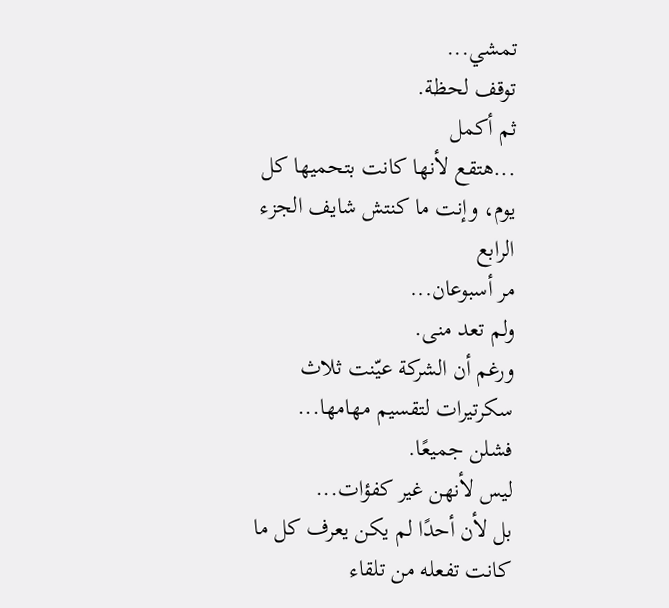تمشي...
توقف لحظة.
ثم أكمل
...هتقع لأنها كانت بتحميها كل يوم، وإنت ما كنتش شايف الجزء الرابع
مر أسبوعان...
ولم تعد منى.
ورغم أن الشركة عيّنت ثلاث سكرتيرات لتقسيم مهامها...
فشلن جميعًا.
ليس لأنهن غير كفؤات...
بل لأن أحدًا لم يكن يعرف كل ما كانت تفعله من تلقاء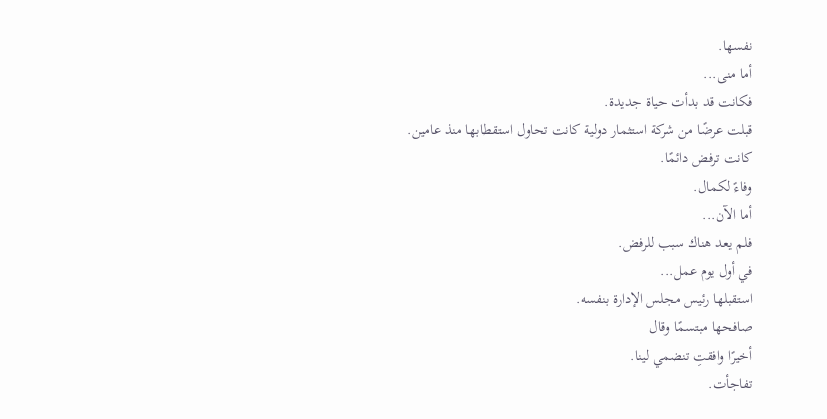نفسها.
أما منى...
فكانت قد بدأت حياة جديدة.
قبلت عرضًا من شركة استثمار دولية كانت تحاول استقطابها منذ عامين.
كانت ترفض دائمًا.
وفاءً لكمال.
أما الآن...
فلم يعد هناك سبب للرفض.
في أول يوم عمل...
استقبلها رئيس مجلس الإدارة بنفسه.
صافحها مبتسمًا وقال
أخيرًا وافقتِ تنضمي لينا.
تفاجأت.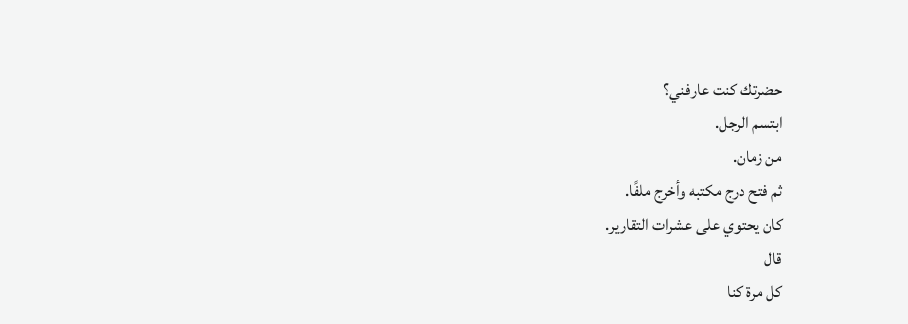حضرتك كنت عارفني؟
ابتسم الرجل.
من زمان.
ثم فتح درج مكتبه وأخرج ملفًا.
كان يحتوي على عشرات التقارير.
قال
كل مرة كنا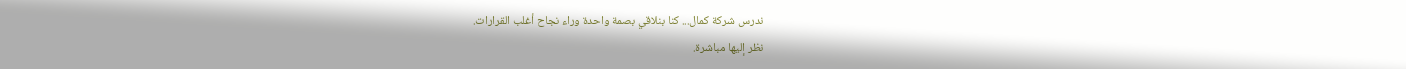ندرس شركة كمال... كنا بنلاقي بصمة واحدة وراء نجاح أغلب القرارات.
نظر إليها مباشرة.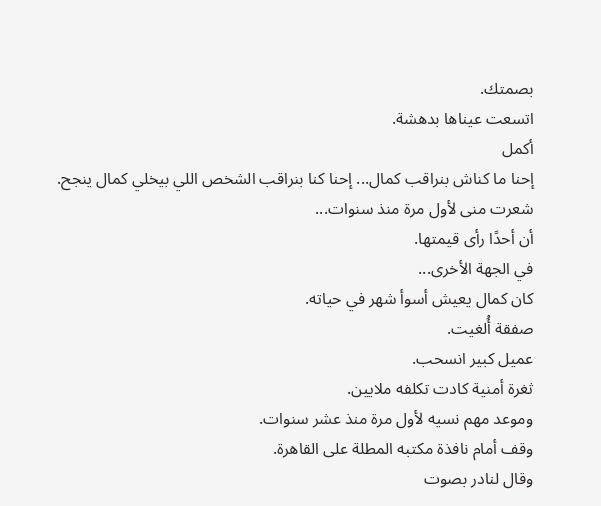بصمتك.
اتسعت عيناها بدهشة.
أكمل
إحنا ما كناش بنراقب كمال... إحنا كنا بنراقب الشخص اللي بيخلي كمال ينجح.
شعرت منى لأول مرة منذ سنوات...
أن أحدًا رأى قيمتها.
في الجهة الأخرى...
كان كمال يعيش أسوأ شهر في حياته.
صفقة أُلغيت.
عميل كبير انسحب.
ثغرة أمنية كادت تكلفه ملايين.
وموعد مهم نسيه لأول مرة منذ عشر سنوات.
وقف أمام نافذة مكتبه المطلة على القاهرة.
وقال لنادر بصوت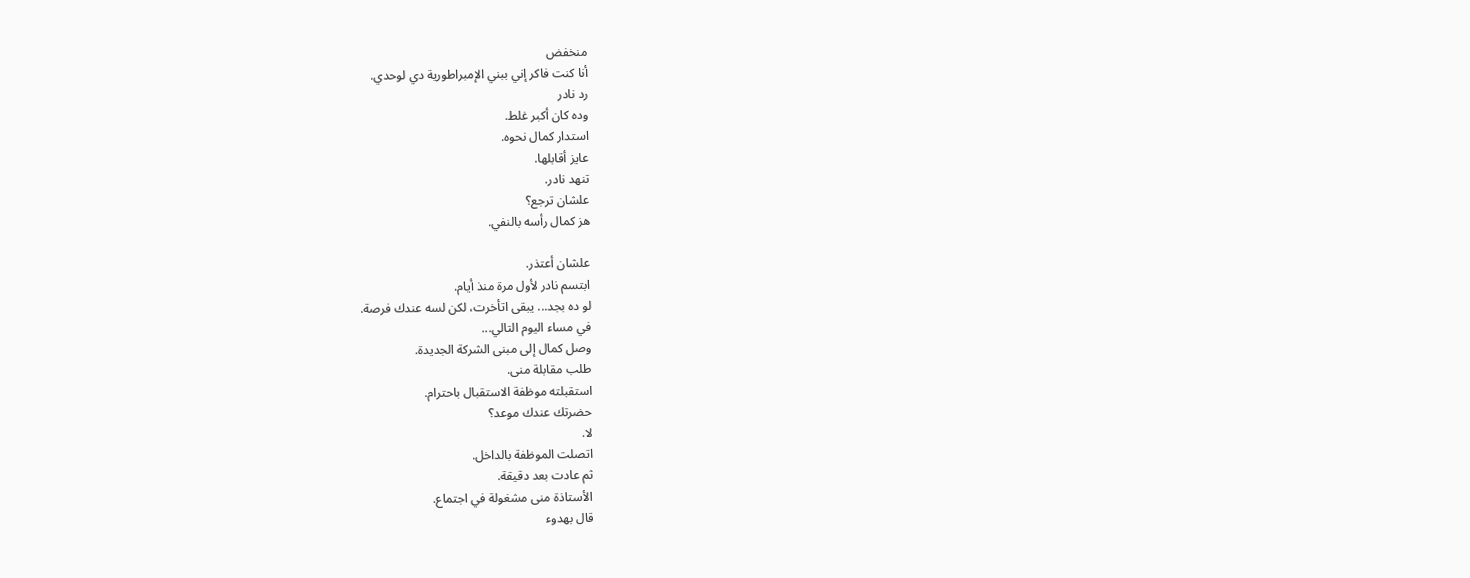منخفض
أنا كنت فاكر إني ببني الإمبراطورية دي لوحدي.
رد نادر
وده كان أكبر غلط.
استدار كمال نحوه.
عايز أقابلها.
تنهد نادر.
علشان ترجع؟
هز كمال رأسه بالنفي.

علشان أعتذر.
ابتسم نادر لأول مرة منذ أيام.
لو ده بجد... يبقى اتأخرت، لكن لسه عندك فرصة.
في مساء اليوم التالي...
وصل كمال إلى مبنى الشركة الجديدة.
طلب مقابلة منى.
استقبلته موظفة الاستقبال باحترام.
حضرتك عندك موعد؟
لا.
اتصلت الموظفة بالداخل.
ثم عادت بعد دقيقة.
الأستاذة منى مشغولة في اجتماع.
قال بهدوء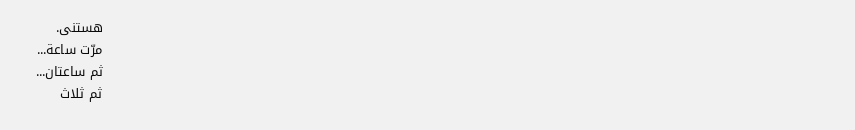هستنى.
مرّت ساعة...
ثم ساعتان...
ثم ثلاث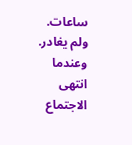ساعات.
ولم يغادر.
وعندما انتهى الاجتماع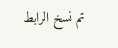تم نسخ الرابط